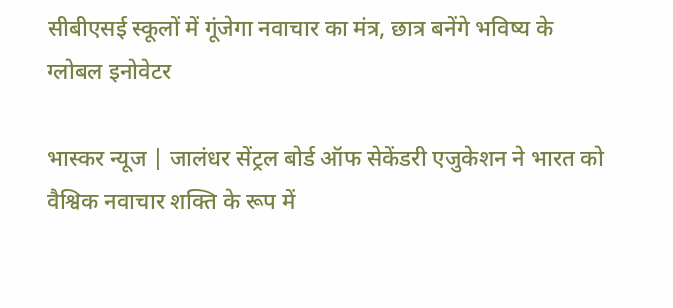सीबीएसई स्कूलों में गूंजेगा नवाचार का मंत्र, छात्र बनेंगे भविष्य के ग्लोबल इनोवेटर

भास्कर न्यूज | जालंधर सेंट्रल बोर्ड ऑफ सेकेंडरी एजुकेशन ने भारत को वैश्विक नवाचार शक्ति के रूप में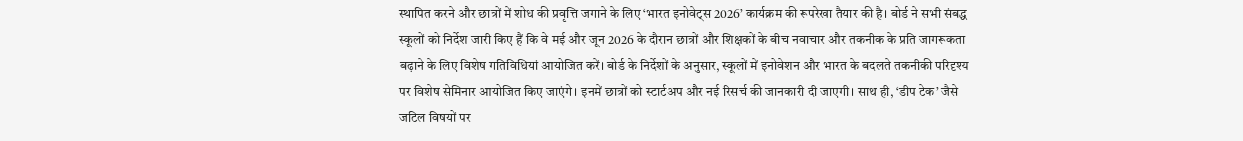स्थापित करने और छात्रों में शोध की प्रवृत्ति जगाने के लिए ‘भारत इनोवेट्स 2026’ कार्यक्रम की रूपरेखा तैयार की है। बोर्ड ने सभी संबद्ध स्कूलों को निर्देश जारी किए हैं कि वे मई और जून 2026 के दौरान छात्रों और शिक्षकों के बीच नवाचार और तकनीक के प्रति जागरूकता बढ़ाने के लिए विशेष गतिविधियां आयोजित करें। बोर्ड के निर्देशों के अनुसार, स्कूलों में इनोवेशन और भारत के बदलते तकनीकी परिदृश्य पर विशेष सेमिनार आयोजित किए जाएंगे। इनमें छात्रों को स्टार्टअप और नई रिसर्च की जानकारी दी जाएगी। साथ ही, ‘डीप टेक’ जैसे जटिल विषयों पर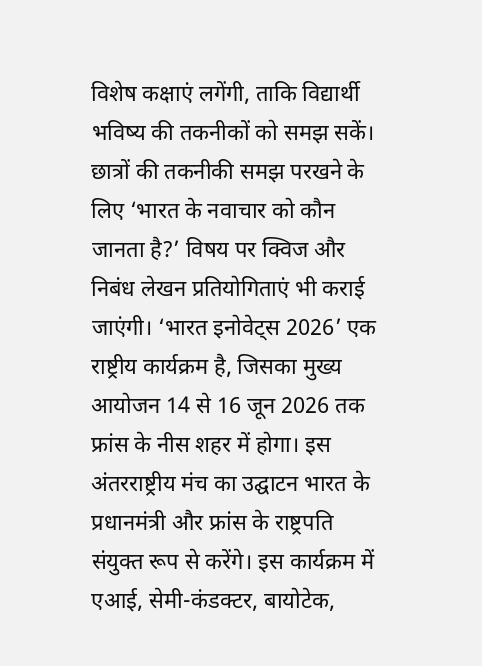विशेष कक्षाएं लगेंगी, ताकि विद्यार्थी भविष्य की तकनीकों को समझ सकें। छात्रों की तकनीकी समझ परखने के लिए ‘भारत के नवाचार को कौन जानता है?’ विषय पर क्विज और निबंध लेखन प्रतियोगिताएं भी कराई जाएंगी। ‘भारत इनोवेट्स 2026’ एक राष्ट्रीय कार्यक्रम है, जिसका मुख्य आयोजन 14 से 16 जून 2026 तक फ्रांस के नीस शहर में होगा। इस अंतरराष्ट्रीय मंच का उद्घाटन भारत के प्रधानमंत्री और फ्रांस के राष्ट्रपति संयुक्त रूप से करेंगे। इस कार्यक्रम में एआई, सेमी-कंडक्टर, बायोटेक,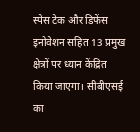स्पेस टेक और डिफेंस इनोवेशन सहित 13 प्रमुख क्षेत्रों पर ध्यान केंद्रित किया जाएगा। सीबीएसई का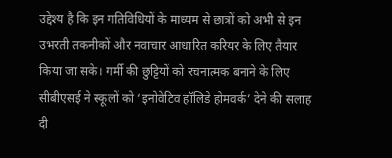उद्देश्य है कि इन गतिविधियों के माध्यम से छात्रों को अभी से इन उभरती तकनीकों और नवाचार आधारित करियर के लिए तैयार किया जा सके। गर्मी की छुट्टियों को रचनात्मक बनाने के लिए सीबीएसई ने स्कूलों को ‘इनोवेटिव हॉलिडे होमवर्क’ देने की सलाह दी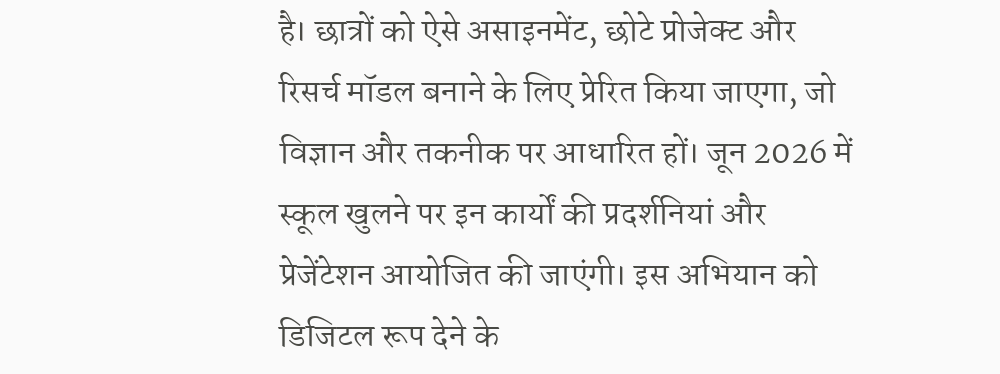है। छात्रों को ऐसे असाइनमेंट, छोटे प्रोजेक्ट और रिसर्च मॉडल बनाने के लिए प्रेरित किया जाएगा, जो विज्ञान और तकनीक पर आधारित हों। जून 2026 में स्कूल खुलने पर इन कार्यों की प्रदर्शनियां और प्रेजेंटेशन आयोजित की जाएंगी। इस अभियान को डिजिटल रूप देने के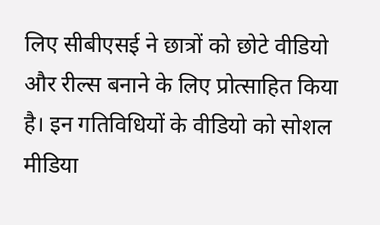लिए सीबीएसई ने छात्रों को छोटे वीडियो और रील्स बनाने के लिए प्रोत्साहित किया है। इन गतिविधियों के वीडियो को सोशल मीडिया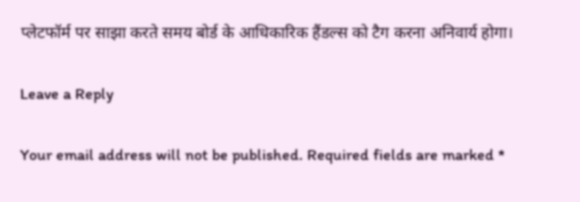प्लेटफॉर्म पर साझा करते समय बोर्ड के आधिकारिक हैंडल्स को टैग करना अनिवार्य होगा।

Leave a Reply

Your email address will not be published. Required fields are marked *